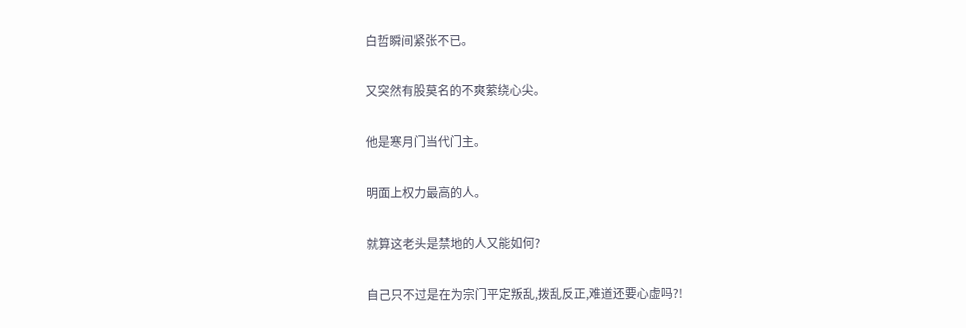白哲瞬间紧张不已。

又突然有股莫名的不爽萦绕心尖。

他是寒月门当代门主。

明面上权力最高的人。

就算这老头是禁地的人又能如何?

自己只不过是在为宗门平定叛乱,拨乱反正,难道还要心虚吗?!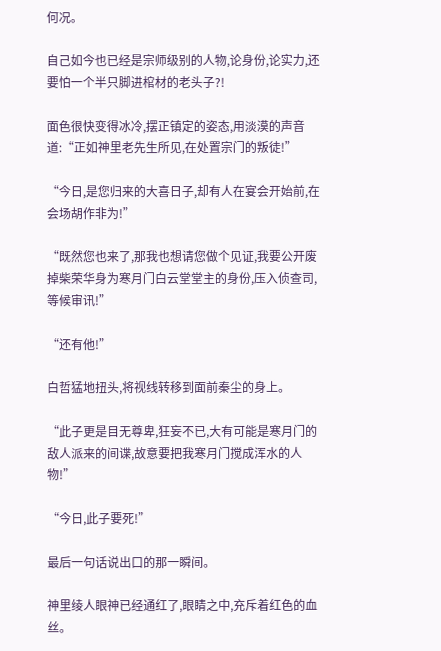何况。

自己如今也已经是宗师级别的人物,论身份,论实力,还要怕一个半只脚进棺材的老头子?!

面色很快变得冰冷,摆正镇定的姿态,用淡漠的声音道:“正如神里老先生所见,在处置宗门的叛徒!”

“今日,是您归来的大喜日子,却有人在宴会开始前,在会场胡作非为!”

“既然您也来了,那我也想请您做个见证,我要公开废掉柴荣华身为寒月门白云堂堂主的身份,压入侦查司,等候审讯!”

“还有他!”

白哲猛地扭头,将视线转移到面前秦尘的身上。

“此子更是目无尊卑,狂妄不已,大有可能是寒月门的敌人派来的间谍,故意要把我寒月门搅成浑水的人物!”

“今日,此子要死!”

最后一句话说出口的那一瞬间。

神里绫人眼神已经通红了,眼睛之中,充斥着红色的血丝。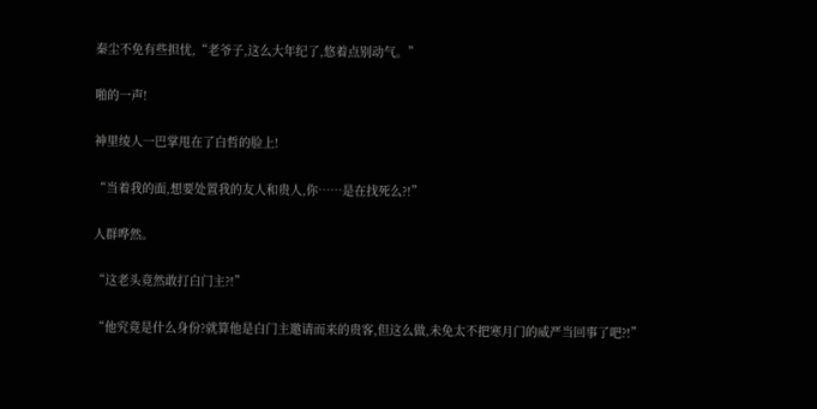秦尘不免有些担忧,“老爷子,这么大年纪了,悠着点别动气。”

啪的一声!

神里绫人一巴掌甩在了白哲的脸上!

“当着我的面,想要处置我的友人和贵人,你……是在找死么?!”

人群哗然。

“这老头竟然敢打白门主?!”

“他究竟是什么身份?就算他是白门主邀请而来的贵客,但这么做,未免太不把寒月门的威严当回事了吧?!”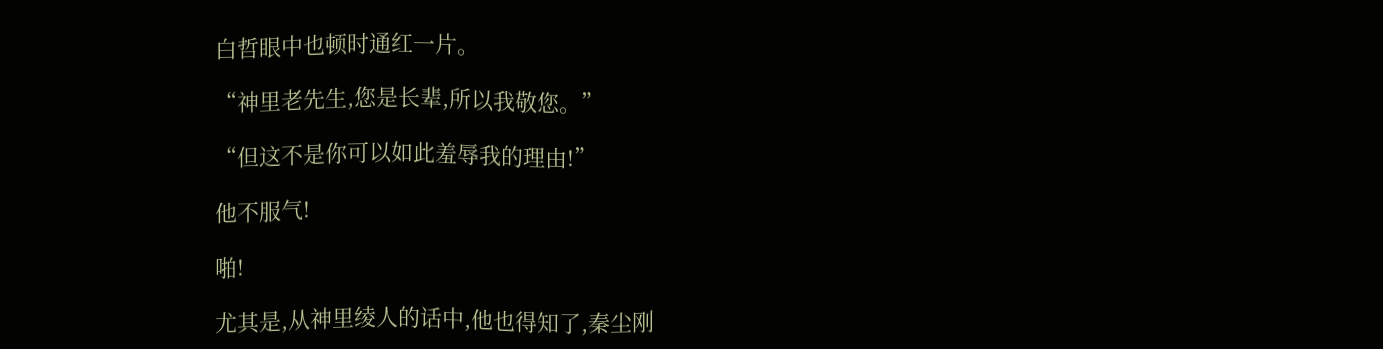白哲眼中也顿时通红一片。

“神里老先生,您是长辈,所以我敬您。”

“但这不是你可以如此羞辱我的理由!”

他不服气!

啪!

尤其是,从神里绫人的话中,他也得知了,秦尘刚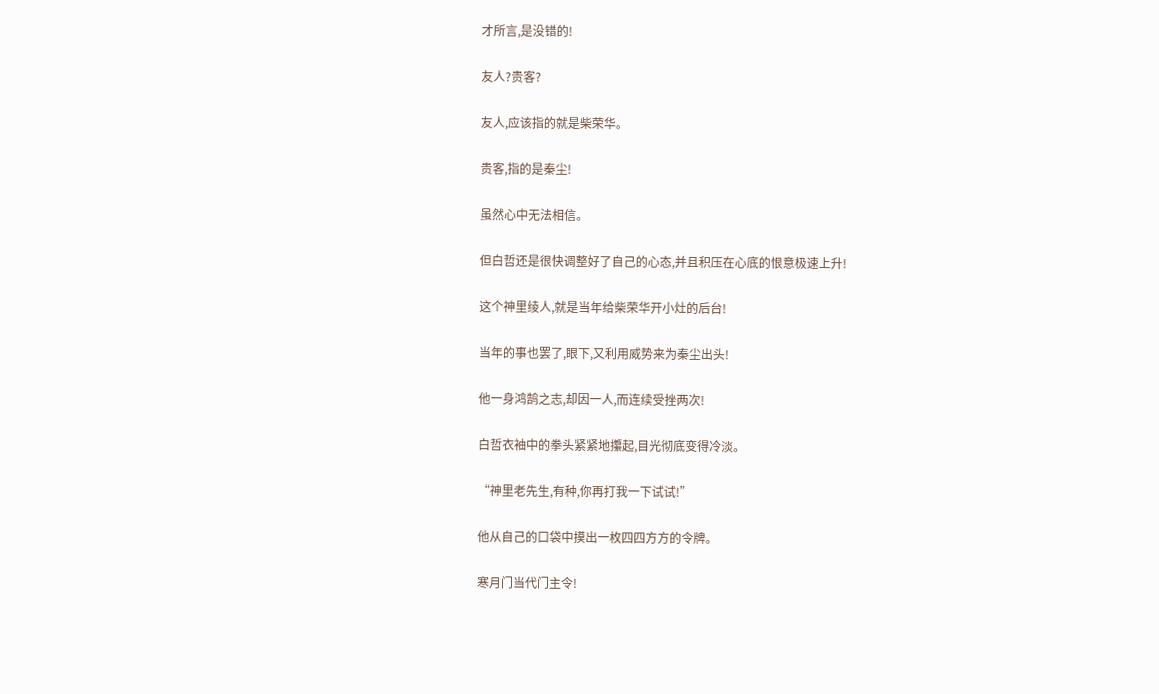才所言,是没错的!

友人?贵客?

友人,应该指的就是柴荣华。

贵客,指的是秦尘!

虽然心中无法相信。

但白哲还是很快调整好了自己的心态,并且积压在心底的恨意极速上升!

这个神里绫人,就是当年给柴荣华开小灶的后台!

当年的事也罢了,眼下,又利用威势来为秦尘出头!

他一身鸿鹄之志,却因一人,而连续受挫两次!

白哲衣袖中的拳头紧紧地攥起,目光彻底变得冷淡。

“神里老先生,有种,你再打我一下试试!”

他从自己的口袋中摸出一枚四四方方的令牌。

寒月门当代门主令!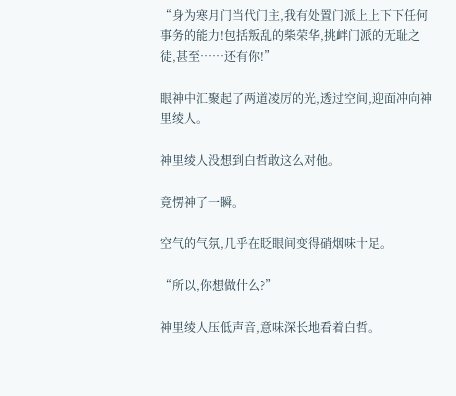“身为寒月门当代门主,我有处置门派上上下下任何事务的能力!包括叛乱的柴荣华,挑衅门派的无耻之徒,甚至……还有你!”

眼神中汇聚起了两道凌厉的光,透过空间,迎面冲向神里绫人。

神里绫人没想到白哲敢这么对他。

竟愣神了一瞬。

空气的气氛,几乎在眨眼间变得硝烟味十足。

“所以,你想做什么?”

神里绫人压低声音,意味深长地看着白哲。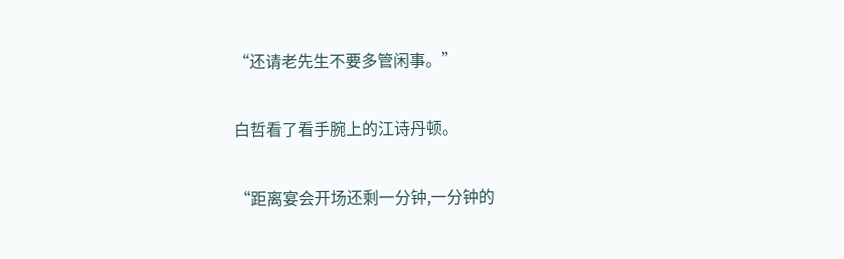“还请老先生不要多管闲事。”

白哲看了看手腕上的江诗丹顿。

“距离宴会开场还剩一分钟,一分钟的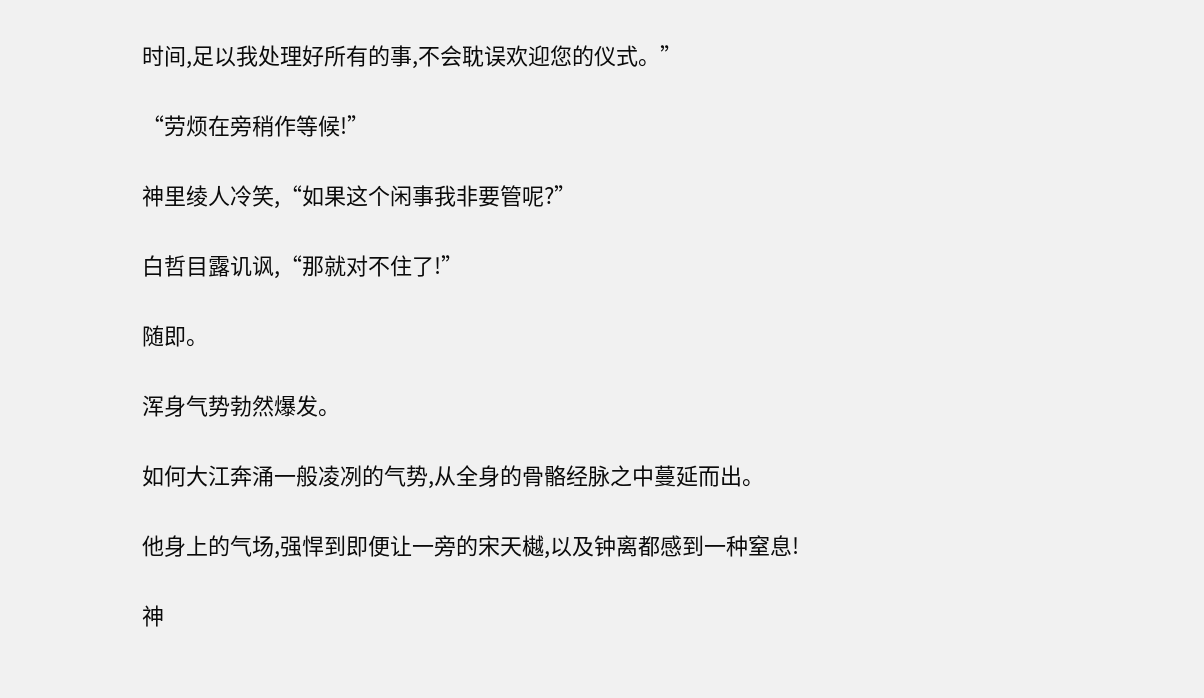时间,足以我处理好所有的事,不会耽误欢迎您的仪式。”

“劳烦在旁稍作等候!”

神里绫人冷笑,“如果这个闲事我非要管呢?”

白哲目露讥讽,“那就对不住了!”

随即。

浑身气势勃然爆发。

如何大江奔涌一般凌冽的气势,从全身的骨骼经脉之中蔓延而出。

他身上的气场,强悍到即便让一旁的宋天樾,以及钟离都感到一种窒息!

神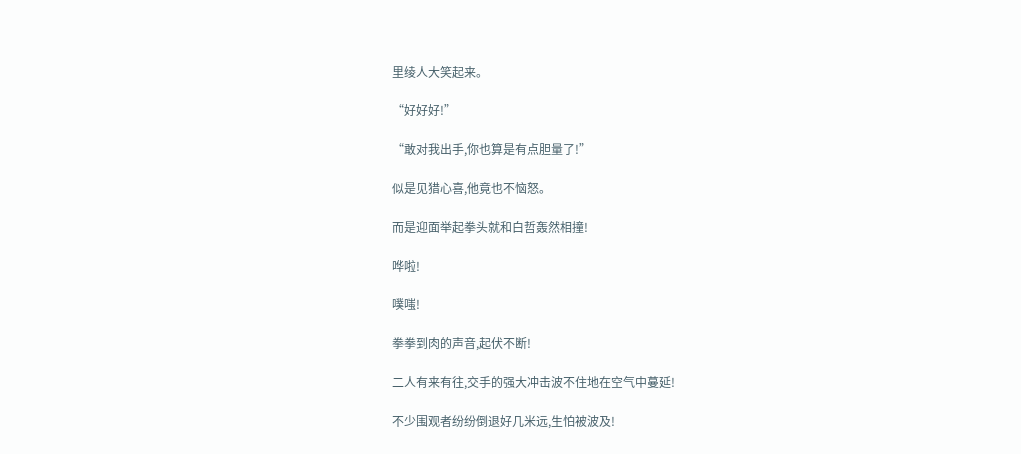里绫人大笑起来。

“好好好!”

“敢对我出手,你也算是有点胆量了!”

似是见猎心喜,他竟也不恼怒。

而是迎面举起拳头就和白哲轰然相撞!

哗啦!

噗嗤!

拳拳到肉的声音,起伏不断!

二人有来有往,交手的强大冲击波不住地在空气中蔓延!

不少围观者纷纷倒退好几米远,生怕被波及!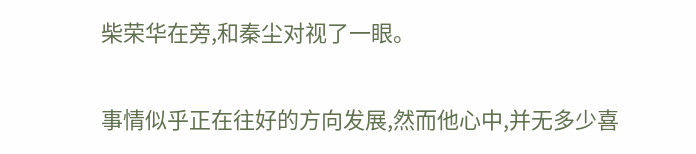柴荣华在旁,和秦尘对视了一眼。

事情似乎正在往好的方向发展,然而他心中,并无多少喜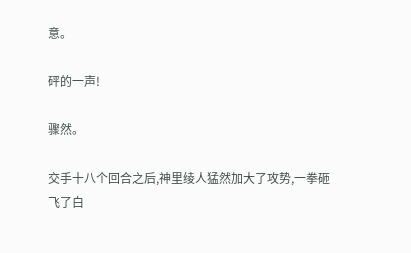意。

砰的一声!

骤然。

交手十八个回合之后,神里绫人猛然加大了攻势,一拳砸飞了白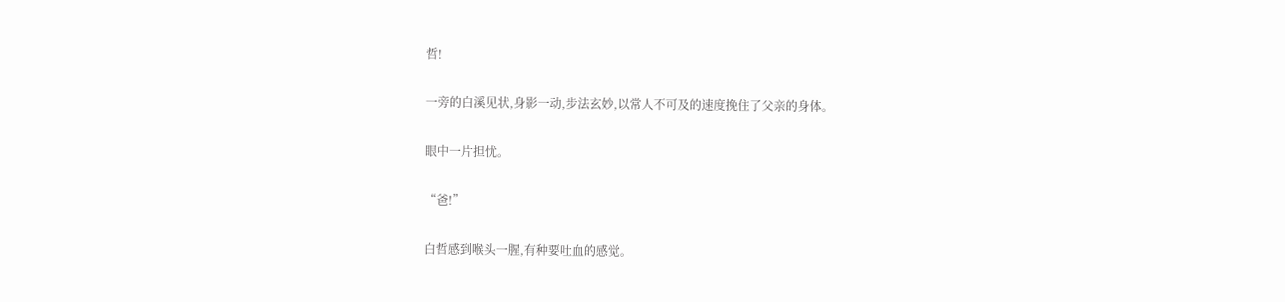哲!

一旁的白溪见状,身影一动,步法玄妙,以常人不可及的速度挽住了父亲的身体。

眼中一片担忧。

“爸!”

白哲感到喉头一腥,有种要吐血的感觉。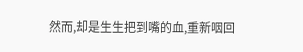然而,却是生生把到嘴的血,重新咽回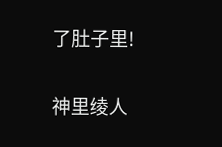了肚子里!

神里绫人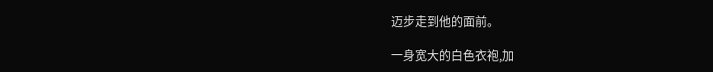迈步走到他的面前。

一身宽大的白色衣袍,加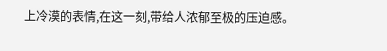上冷漠的表情,在这一刻,带给人浓郁至极的压迫感。